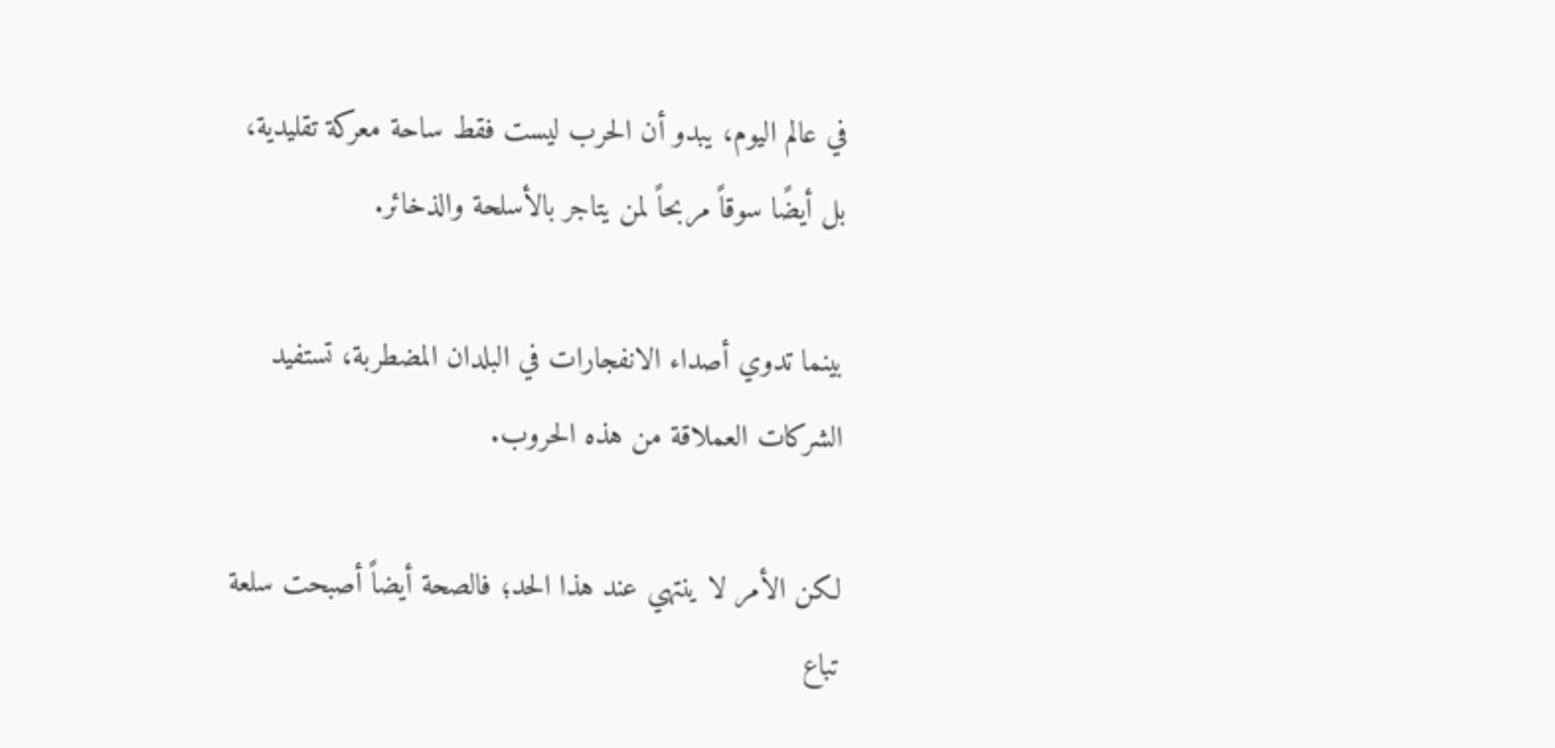في عالم اليوم، يبدو أن الحرب ليست فقط ساحة معركة تقليدية، بل أيضًا سوقاً مربحاً لمن يتاجر بالأسلحة والذخائر.

بينما تدوي أصداء الانفجارات في البلدان المضطربة، تستفيد الشركات العملاقة من هذه الحروب.

لكن الأمر لا ينتهي عند هذا الحد؛ فالصحة أيضاً أصبحت سلعة تباع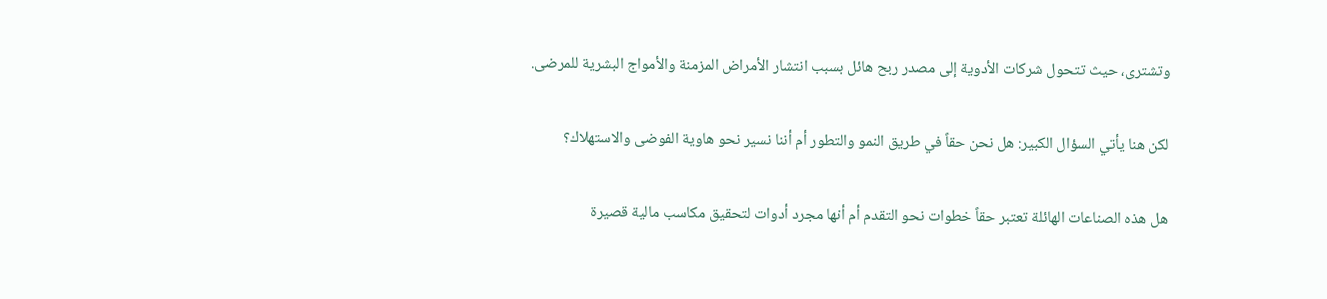وتشترى، حيث تتحول شركات الأدوية إلى مصدر ربح هائل بسبب انتشار الأمراض المزمنة والأمواج البشرية للمرضى.

لكن هنا يأتي السؤال الكبير: هل نحن حقاً في طريق النمو والتطور أم أننا نسير نحو هاوية الفوضى والاستهلاك؟

هل هذه الصناعات الهائلة تعتبر حقاً خطوات نحو التقدم أم أنها مجرد أدوات لتحقيق مكاسب مالية قصيرة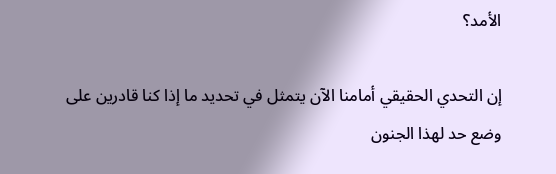الأمد؟

إن التحدي الحقيقي أمامنا الآن يتمثل في تحديد ما إذا كنا قادرين على وضع حد لهذا الجنون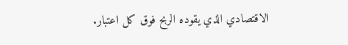الاقتصادي الذي يقوده الربح فوق كل اعتبار.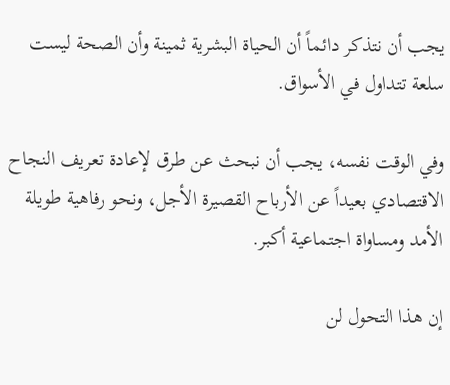يجب أن نتذكر دائماً أن الحياة البشرية ثمينة وأن الصحة ليست سلعة تتداول في الأسواق.

وفي الوقت نفسه، يجب أن نبحث عن طرق لإعادة تعريف النجاح الاقتصادي بعيداً عن الأرباح القصيرة الأجل، ونحو رفاهية طويلة الأمد ومساواة اجتماعية أكبر.

إن هذا التحول لن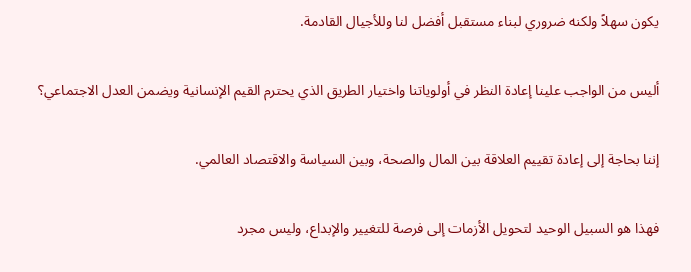يكون سهلاً ولكنه ضروري لبناء مستقبل أفضل لنا وللأجيال القادمة.

أليس من الواجب علينا إعادة النظر في أولوياتنا واختيار الطريق الذي يحترم القيم الإنسانية ويضمن العدل الاجتماعي؟

إننا بحاجة إلى إعادة تقييم العلاقة بين المال والصحة، وبين السياسة والاقتصاد العالمي.

فهذا هو السبيل الوحيد لتحويل الأزمات إلى فرصة للتغيير والإبداع، وليس مجرد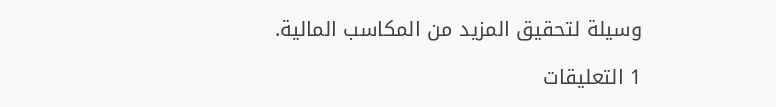وسيلة لتحقيق المزيد من المكاسب المالية.

1 التعليقات